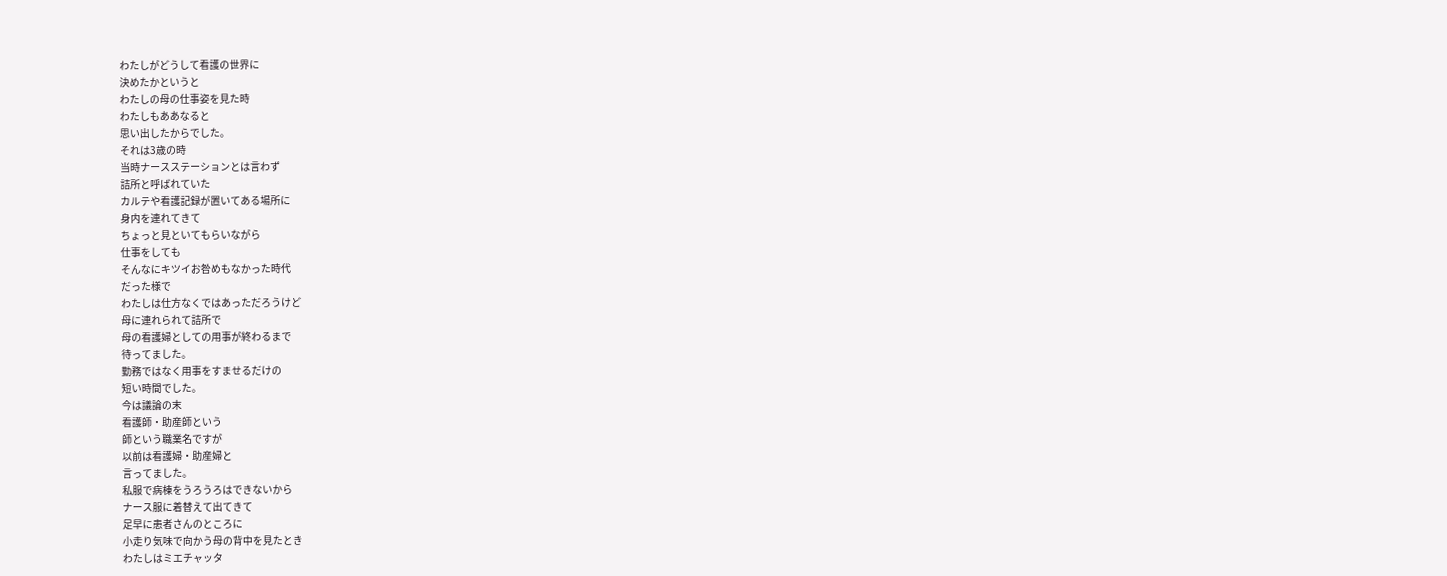わたしがどうして看護の世界に
決めたかというと
わたしの母の仕事姿を見た時
わたしもああなると
思い出したからでした。
それは3歳の時
当時ナースステーションとは言わず
詰所と呼ばれていた
カルテや看護記録が置いてある場所に
身内を連れてきて
ちょっと見といてもらいながら
仕事をしても
そんなにキツイお咎めもなかった時代
だった様で
わたしは仕方なくではあっただろうけど
母に連れられて詰所で
母の看護婦としての用事が終わるまで
待ってました。
勤務ではなく用事をすませるだけの
短い時間でした。
今は議論の末
看護師・助産師という
師という職業名ですが
以前は看護婦・助産婦と
言ってました。
私服で病棟をうろうろはできないから
ナース服に着替えて出てきて
足早に患者さんのところに
小走り気味で向かう母の背中を見たとき
わたしはミエチャッタ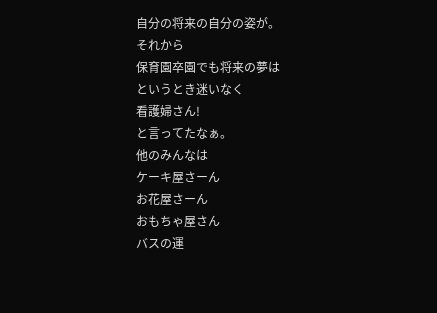自分の将来の自分の姿が。
それから
保育園卒園でも将来の夢は
というとき迷いなく
看護婦さん!
と言ってたなぁ。
他のみんなは
ケーキ屋さーん
お花屋さーん
おもちゃ屋さん
バスの運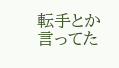転手とか言ってた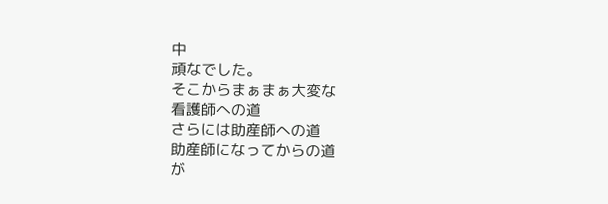中
頑なでした。
そこからまぁまぁ大変な
看護師への道
さらには助産師への道
助産師になってからの道
が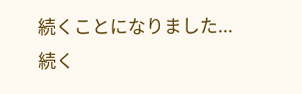続くことになりました...
続く